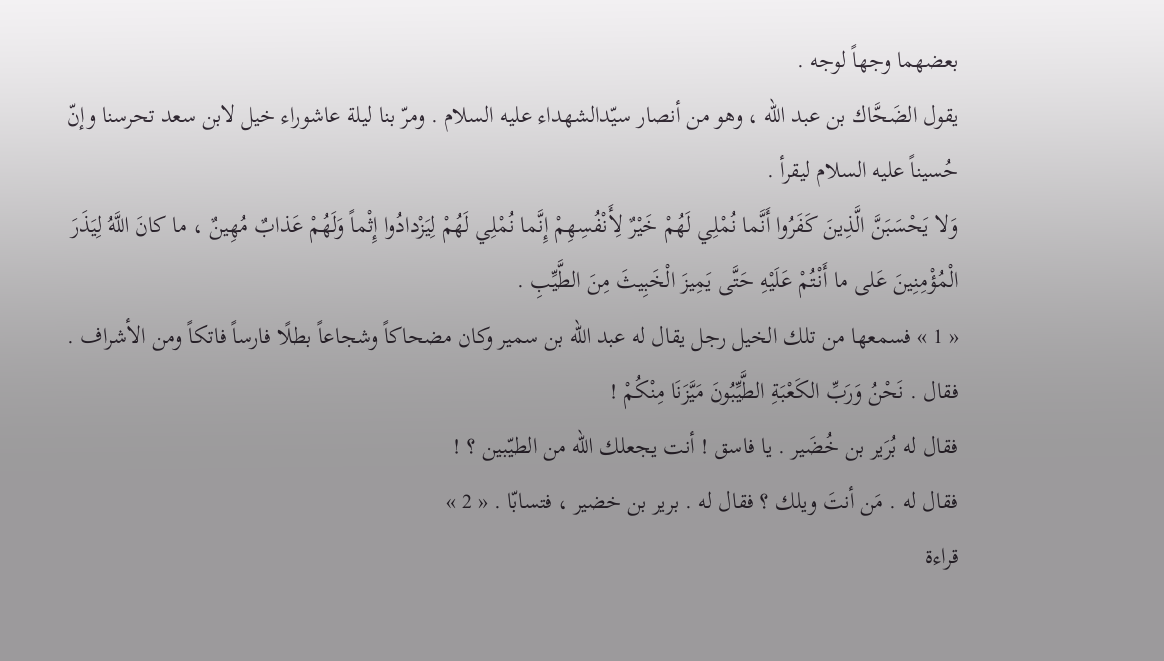بعضهما وجهاً لوجه .
يقول الضَحَّاك بن عبد الله ، وهو من أنصار سيّدالشهداء عليه السلام . ومرّ بنا ليلة عاشوراء خيل لابن سعد تحرسنا وإنّ حُسيناً عليه السلام ليقرأ .
وَلا يَحْسَبَنَّ الَّذِينَ كَفَرُوا أَنَّما نُمْلِي لَهُمْ خَيْرٌ لِأَنْفُسِهِمْ إِنَّما نُمْلِي لَهُمْ لِيَزْدادُوا إِثْماً وَلَهُمْ عَذابٌ مُهِينٌ ، ما كانَ اللَّهُ لِيَذَرَ الْمُؤْمِنِينَ عَلى ما أَنْتُمْ عَلَيْهِ حَتَّى يَمِيزَ الْخَبِيثَ مِنَ الطَّيِّبِ .
« 1 » فسمعها من تلك الخيل رجل يقال له عبد الله بن سمير وكان مضحاكاً وشجاعاً بطلًا فارساً فاتكاً ومن الأشراف .
فقال . نَحْنُ وَرَبِّ الكَعْبَةِ الطَّيِّبُونَ مَيَّزَنَا مِنْكُمْ !
فقال له بُرَير بن خُضَير . يا فاسق ! أنت يجعلك الله من الطيّبين ؟ !
فقال له . مَن أنتَ ويلك ؟ فقال له . برير بن خضير ، فتسابّا . « 2 »
قراءة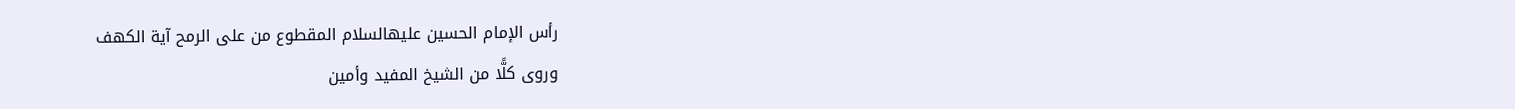رأس الإمام الحسين عليهالسلام المقطوع من على الرمح آية الكهف
وروى كلًّا من الشيخ المفيد وأمين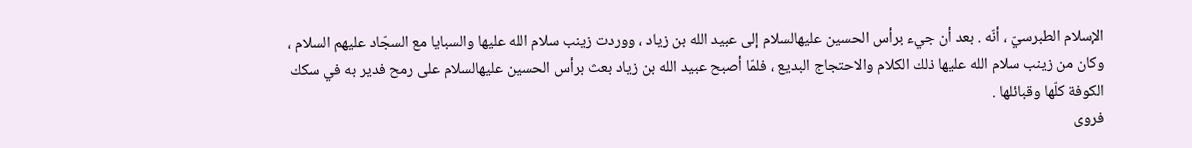الإسلام الطبرسيّ ، أنّه . بعد أن جيء برأس الحسين عليهالسلام إلى عبيد الله بن زياد ، ووردت زينب سلام الله عليها والسبايا مع السجّاد عليهم السلام ، وكان من زينب سلام الله عليها ذلك الكلام والاحتجاج البديع ، فلمّا أصبح عبيد الله بن زياد بعث برأس الحسين عليهالسلام على رمح فدير به في سكك الكوفة كلّها وقبائلها .
فروى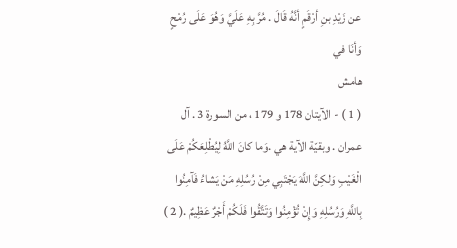عن زَيْدِ بنِ أرْقَمٍ أنَّهُ قَالَ . مُرَّ بِهِ عَلَيَّ وَهُوَ عَلَى رُمْحٍ وَأنَا في
هامش
( 1 ) - الآيتان 178 و 179 ، من السورة 3 . آل عمران . وبقيّة الآية هي .وَما كانَ اللَّهُ لِيُطْلِعَكُمْ عَلَى الْغَيْبِ وَلكِنَّ اللَّهَ يَجْتَبِي مِنْ رُسُلِهِ مَنْ يَشاءُ فَآمِنُوا بِاللَّهِ وَرُسُلِهِ وَإِنْ تُؤْمِنُوا وَتَتَّقُوا فَلَكُمْ أَجْرٌ عَظِيمٌ .( 2 )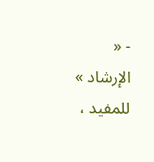- « الإرشاد » للمفيد ،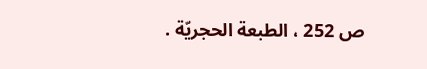ص 252 ، الطبعة الحجريّة .